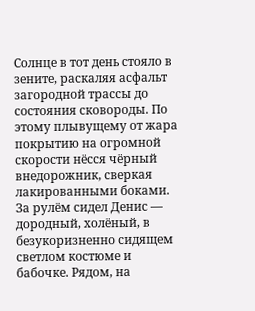Солнце в тот день стояло в зените, раскаляя асфальт загородной трассы до состояния сковороды. По этому плывущему от жара покрытию на огромной скорости нёсся чёрный внедорожник, сверкая лакированными боками. За рулём сидел Денис — дородный, холёный, в безукоризненно сидящем светлом костюме и бабочке. Рядом, на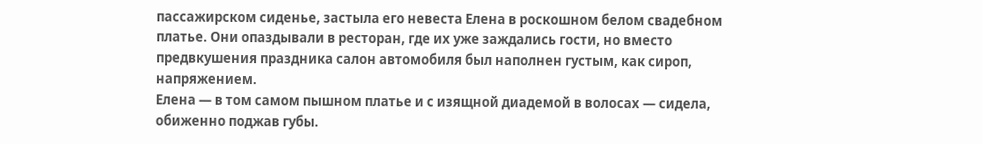пассажирском сиденье, застыла его невеста Елена в роскошном белом свадебном платье. Они опаздывали в ресторан, где их уже заждались гости, но вместо предвкушения праздника салон автомобиля был наполнен густым, как сироп, напряжением.
Елена — в том самом пышном платье и с изящной диадемой в волосах — сидела, обиженно поджав губы.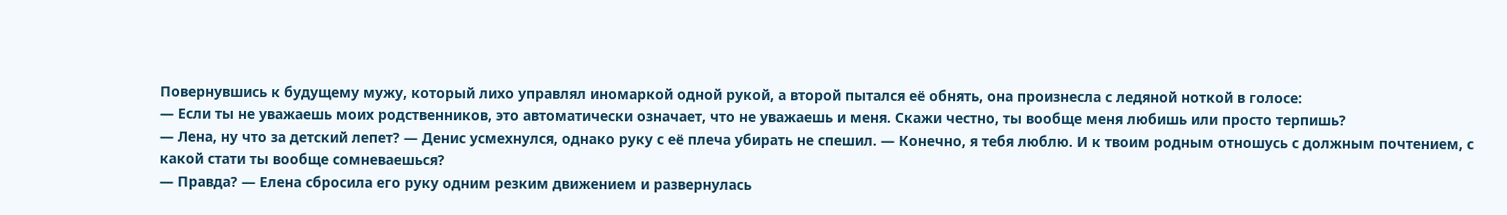Повернувшись к будущему мужу, который лихо управлял иномаркой одной рукой, а второй пытался её обнять, она произнесла с ледяной ноткой в голосе:
— Если ты не уважаешь моих родственников, это автоматически означает, что не уважаешь и меня. Скажи честно, ты вообще меня любишь или просто терпишь?
— Лена, ну что за детский лепет? — Денис усмехнулся, однако руку с её плеча убирать не спешил. — Конечно, я тебя люблю. И к твоим родным отношусь с должным почтением, с какой стати ты вообще сомневаешься?
— Правда? — Елена сбросила его руку одним резким движением и развернулась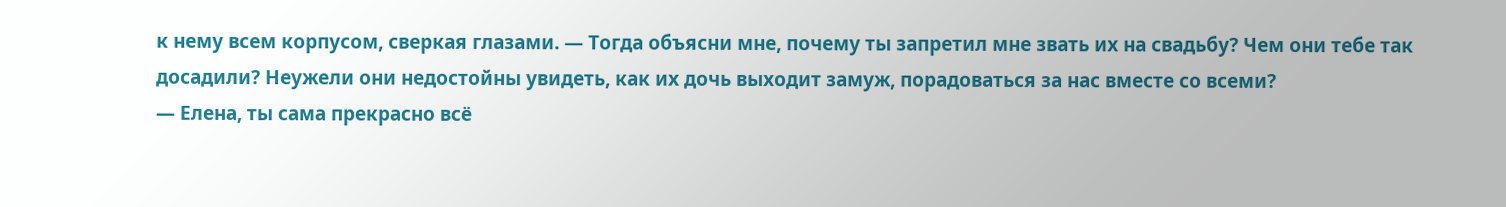к нему всем корпусом, сверкая глазами. — Тогда объясни мне, почему ты запретил мне звать их на свадьбу? Чем они тебе так досадили? Неужели они недостойны увидеть, как их дочь выходит замуж, порадоваться за нас вместе со всеми?
— Елена, ты сама прекрасно всё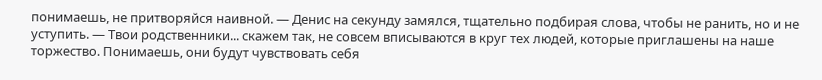понимаешь, не притворяйся наивной. — Денис на секунду замялся, тщательно подбирая слова, чтобы не ранить, но и не уступить. — Твои родственники... скажем так, не совсем вписываются в круг тех людей, которые приглашены на наше торжество. Понимаешь, они будут чувствовать себя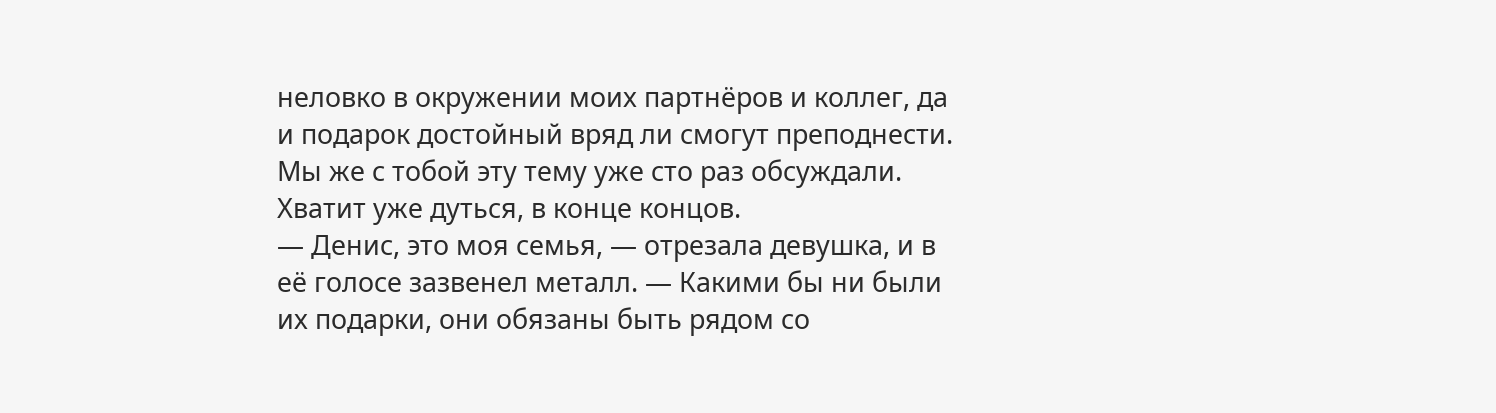неловко в окружении моих партнёров и коллег, да и подарок достойный вряд ли смогут преподнести. Мы же с тобой эту тему уже сто раз обсуждали. Хватит уже дуться, в конце концов.
— Денис, это моя семья, — отрезала девушка, и в её голосе зазвенел металл. — Какими бы ни были их подарки, они обязаны быть рядом со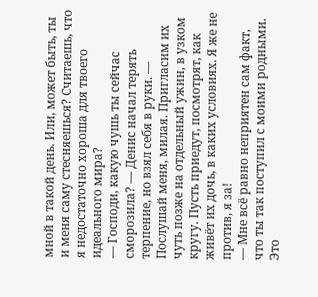мной в такой день. Или, может быть, ты и меня саму стесняешься? Считаешь, что я недостаточно хороша для твоего идеального мира?
— Господи, какую чушь ты сейчас сморозила? — Денис начал терять терпение, но взял себя в руки. — Послушай меня, милая. Пригласим их чуть позже на отдельный ужин, в узком кругу. Пусть приедут, посмотрят, как живёт их дочь, в каких условиях. Я же не против, я за!
— Мне всё равно неприятен сам факт, что ты так поступил с моими родными. Это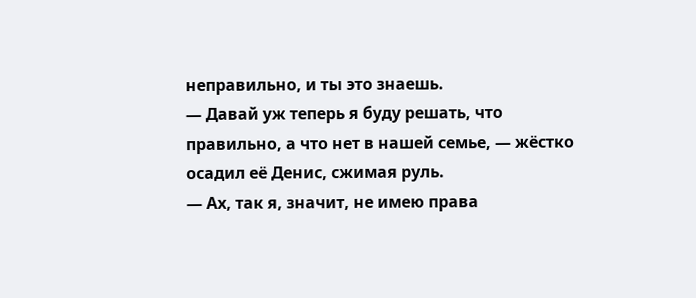неправильно, и ты это знаешь.
— Давай уж теперь я буду решать, что правильно, а что нет в нашей семье, — жёстко осадил её Денис, сжимая руль.
— Ах, так я, значит, не имею права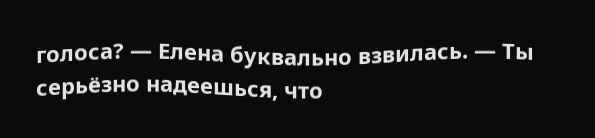голоса? — Елена буквально взвилась. — Ты серьёзно надеешься, что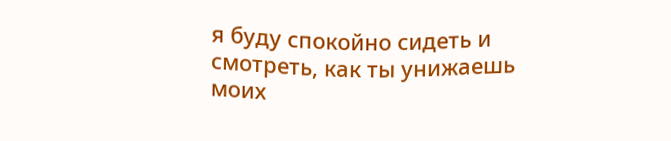я буду спокойно сидеть и смотреть, как ты унижаешь моих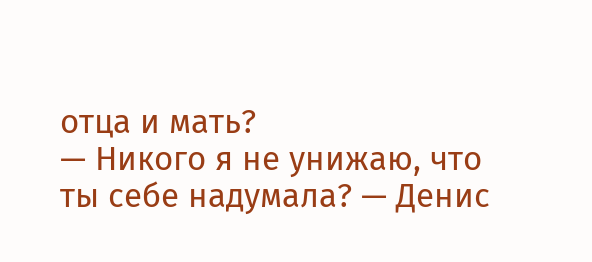отца и мать?
— Никого я не унижаю, что ты себе надумала? — Денис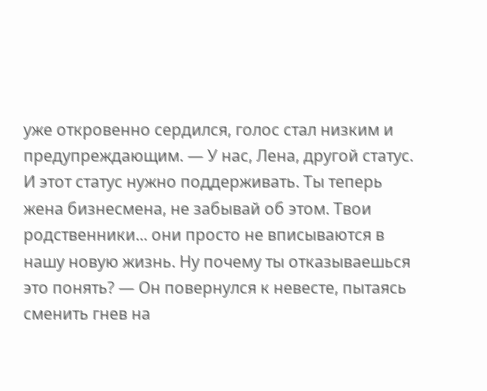уже откровенно сердился, голос стал низким и предупреждающим. — У нас, Лена, другой статус. И этот статус нужно поддерживать. Ты теперь жена бизнесмена, не забывай об этом. Твои родственники... они просто не вписываются в нашу новую жизнь. Ну почему ты отказываешься это понять? — Он повернулся к невесте, пытаясь сменить гнев на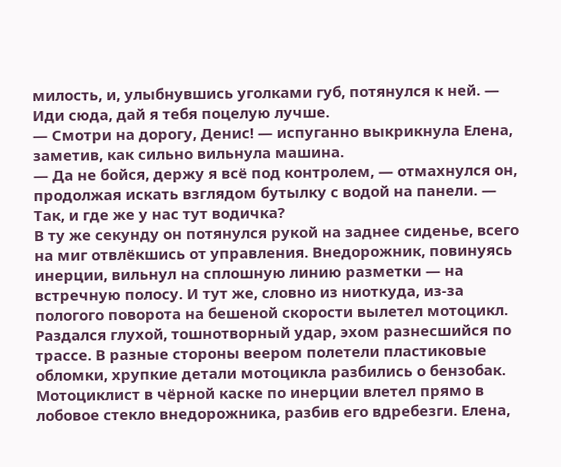милость, и, улыбнувшись уголками губ, потянулся к ней. — Иди сюда, дай я тебя поцелую лучше.
— Смотри на дорогу, Денис! — испуганно выкрикнула Елена, заметив, как сильно вильнула машина.
— Да не бойся, держу я всё под контролем, — отмахнулся он, продолжая искать взглядом бутылку с водой на панели. — Так, и где же у нас тут водичка?
В ту же секунду он потянулся рукой на заднее сиденье, всего на миг отвлёкшись от управления. Внедорожник, повинуясь инерции, вильнул на сплошную линию разметки — на встречную полосу. И тут же, словно из ниоткуда, из-за пологого поворота на бешеной скорости вылетел мотоцикл. Раздался глухой, тошнотворный удар, эхом разнесшийся по трассе. В разные стороны веером полетели пластиковые обломки, хрупкие детали мотоцикла разбились о бензобак. Мотоциклист в чёрной каске по инерции влетел прямо в лобовое стекло внедорожника, разбив его вдребезги. Елена,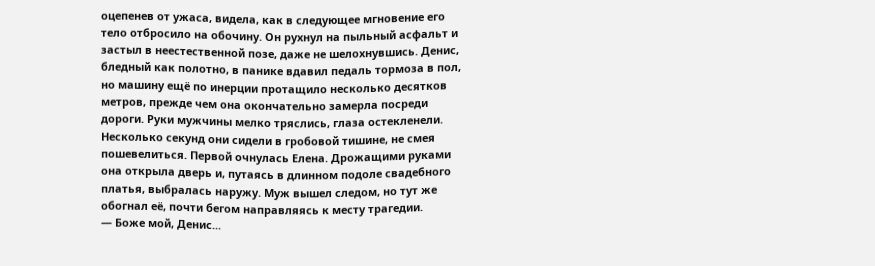оцепенев от ужаса, видела, как в следующее мгновение его тело отбросило на обочину. Он рухнул на пыльный асфальт и застыл в неестественной позе, даже не шелохнувшись. Денис, бледный как полотно, в панике вдавил педаль тормоза в пол, но машину ещё по инерции протащило несколько десятков метров, прежде чем она окончательно замерла посреди дороги. Руки мужчины мелко тряслись, глаза остекленели.
Несколько секунд они сидели в гробовой тишине, не смея пошевелиться. Первой очнулась Елена. Дрожащими руками она открыла дверь и, путаясь в длинном подоле свадебного платья, выбралась наружу. Муж вышел следом, но тут же обогнал её, почти бегом направляясь к месту трагедии.
— Боже мой, Денис...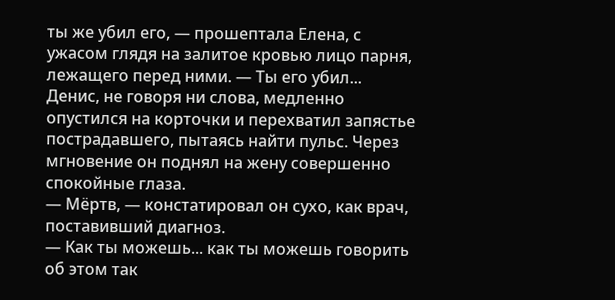ты же убил его, — прошептала Елена, с ужасом глядя на залитое кровью лицо парня, лежащего перед ними. — Ты его убил...
Денис, не говоря ни слова, медленно опустился на корточки и перехватил запястье пострадавшего, пытаясь найти пульс. Через мгновение он поднял на жену совершенно спокойные глаза.
— Мёртв, — констатировал он сухо, как врач, поставивший диагноз.
— Как ты можешь... как ты можешь говорить об этом так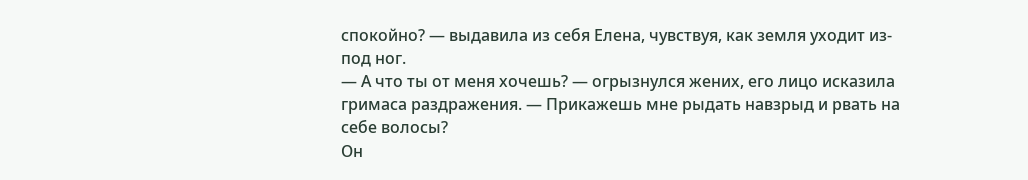спокойно? — выдавила из себя Елена, чувствуя, как земля уходит из-под ног.
— А что ты от меня хочешь? — огрызнулся жених, его лицо исказила гримаса раздражения. — Прикажешь мне рыдать навзрыд и рвать на себе волосы?
Он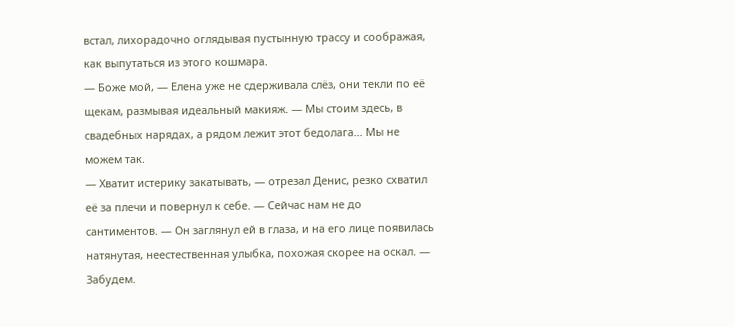встал, лихорадочно оглядывая пустынную трассу и соображая, как выпутаться из этого кошмара.
— Боже мой, — Елена уже не сдерживала слёз, они текли по её щекам, размывая идеальный макияж. — Мы стоим здесь, в свадебных нарядах, а рядом лежит этот бедолага... Мы не можем так.
— Хватит истерику закатывать, — отрезал Денис, резко схватил её за плечи и повернул к себе. — Сейчас нам не до сантиментов. — Он заглянул ей в глаза, и на его лице появилась натянутая, неестественная улыбка, похожая скорее на оскал. — Забудем.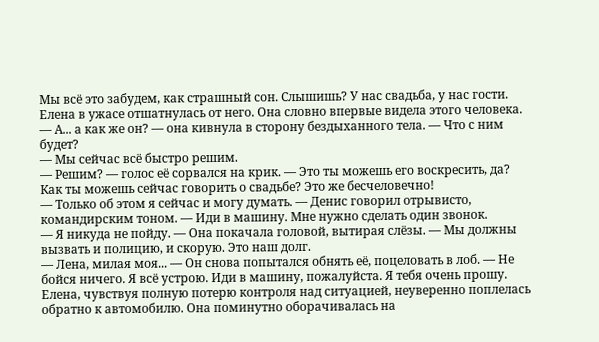Мы всё это забудем, как страшный сон. Слышишь? У нас свадьба, у нас гости.
Елена в ужасе отшатнулась от него. Она словно впервые видела этого человека.
— А... а как же он? — она кивнула в сторону бездыханного тела. — Что с ним будет?
— Мы сейчас всё быстро решим.
— Решим? — голос её сорвался на крик. — Это ты можешь его воскресить, да? Как ты можешь сейчас говорить о свадьбе? Это же бесчеловечно!
— Только об этом я сейчас и могу думать. — Денис говорил отрывисто, командирским тоном. — Иди в машину. Мне нужно сделать один звонок.
— Я никуда не пойду. — Она покачала головой, вытирая слёзы. — Мы должны вызвать и полицию, и скорую. Это наш долг.
— Лена, милая моя... — Он снова попытался обнять её, поцеловать в лоб. — Не бойся ничего. Я всё устрою. Иди в машину, пожалуйста. Я тебя очень прошу.
Елена, чувствуя полную потерю контроля над ситуацией, неуверенно поплелась обратно к автомобилю. Она поминутно оборачивалась на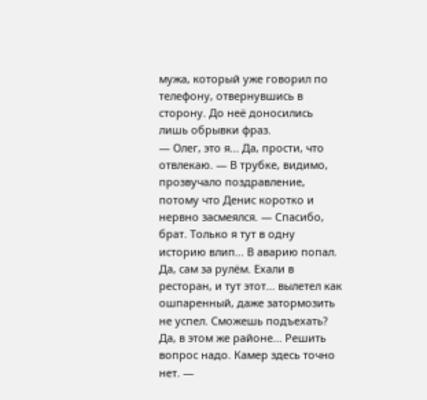мужа, который уже говорил по телефону, отвернувшись в сторону. До неё доносились лишь обрывки фраз.
— Олег, это я... Да, прости, что отвлекаю. — В трубке, видимо, прозвучало поздравление, потому что Денис коротко и нервно засмеялся. — Спасибо, брат. Только я тут в одну историю влип... В аварию попал. Да, сам за рулём. Ехали в ресторан, и тут этот... вылетел как ошпаренный, даже затормозить не успел. Сможешь подъехать? Да, в этом же районе... Решить вопрос надо. Камер здесь точно нет. —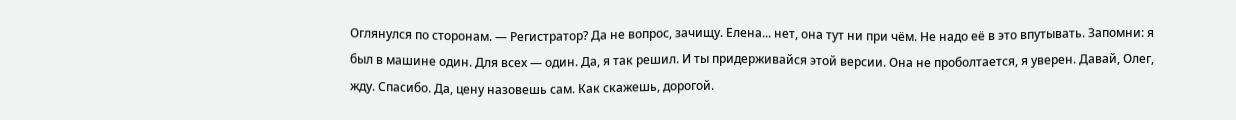Оглянулся по сторонам. — Регистратор? Да не вопрос, зачищу. Елена... нет, она тут ни при чём. Не надо её в это впутывать. Запомни: я был в машине один. Для всех — один. Да, я так решил. И ты придерживайся этой версии. Она не проболтается, я уверен. Давай, Олег, жду. Спасибо. Да, цену назовешь сам. Как скажешь, дорогой.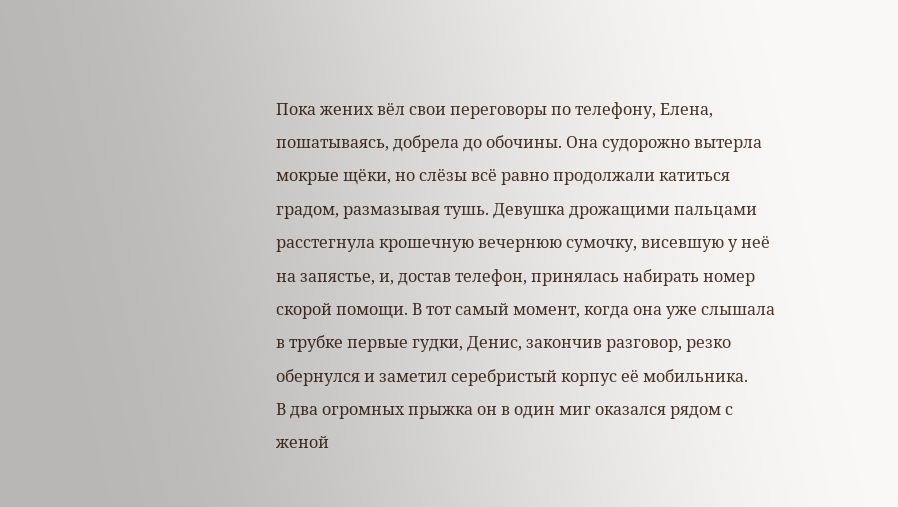Пока жених вёл свои переговоры по телефону, Елена, пошатываясь, добрела до обочины. Она судорожно вытерла мокрые щёки, но слёзы всё равно продолжали катиться градом, размазывая тушь. Девушка дрожащими пальцами расстегнула крошечную вечернюю сумочку, висевшую у неё на запястье, и, достав телефон, принялась набирать номер скорой помощи. В тот самый момент, когда она уже слышала в трубке первые гудки, Денис, закончив разговор, резко обернулся и заметил серебристый корпус её мобильника.
В два огромных прыжка он в один миг оказался рядом с женой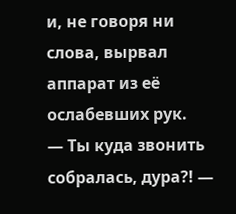и, не говоря ни слова, вырвал аппарат из её ослабевших рук.
— Ты куда звонить собралась, дура?! —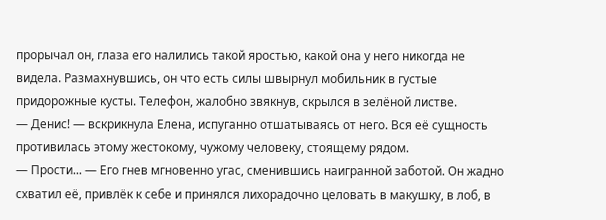прорычал он, глаза его налились такой яростью, какой она у него никогда не видела. Размахнувшись, он что есть силы швырнул мобильник в густые придорожные кусты. Телефон, жалобно звякнув, скрылся в зелёной листве.
— Денис! — вскрикнула Елена, испуганно отшатываясь от него. Вся её сущность противилась этому жестокому, чужому человеку, стоящему рядом.
— Прости... — Его гнев мгновенно угас, сменившись наигранной заботой. Он жадно схватил её, привлёк к себе и принялся лихорадочно целовать в макушку, в лоб, в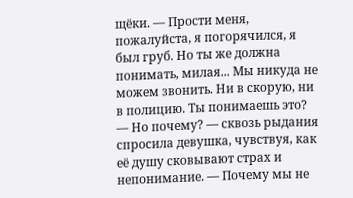щёки. — Прости меня, пожалуйста, я погорячился, я был груб. Но ты же должна понимать, милая... Мы никуда не можем звонить. Ни в скорую, ни в полицию. Ты понимаешь это?
— Но почему? — сквозь рыдания спросила девушка, чувствуя, как её душу сковывают страх и непонимание. — Почему мы не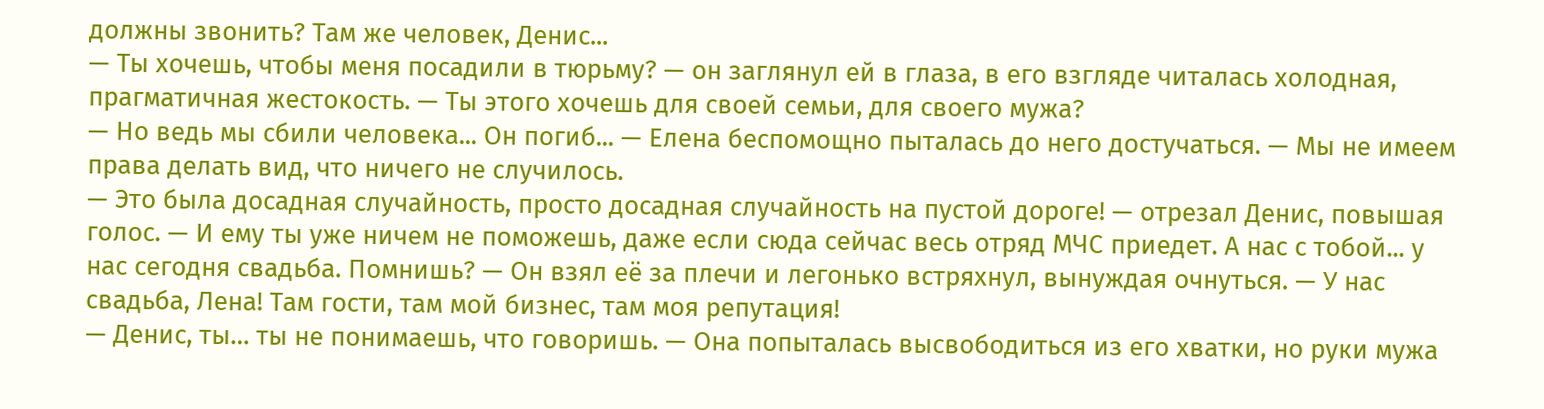должны звонить? Там же человек, Денис...
— Ты хочешь, чтобы меня посадили в тюрьму? — он заглянул ей в глаза, в его взгляде читалась холодная, прагматичная жестокость. — Ты этого хочешь для своей семьи, для своего мужа?
— Но ведь мы сбили человека... Он погиб... — Елена беспомощно пыталась до него достучаться. — Мы не имеем права делать вид, что ничего не случилось.
— Это была досадная случайность, просто досадная случайность на пустой дороге! — отрезал Денис, повышая голос. — И ему ты уже ничем не поможешь, даже если сюда сейчас весь отряд МЧС приедет. А нас с тобой... у нас сегодня свадьба. Помнишь? — Он взял её за плечи и легонько встряхнул, вынуждая очнуться. — У нас свадьба, Лена! Там гости, там мой бизнес, там моя репутация!
— Денис, ты… ты не понимаешь, что говоришь. — Она попыталась высвободиться из его хватки, но руки мужа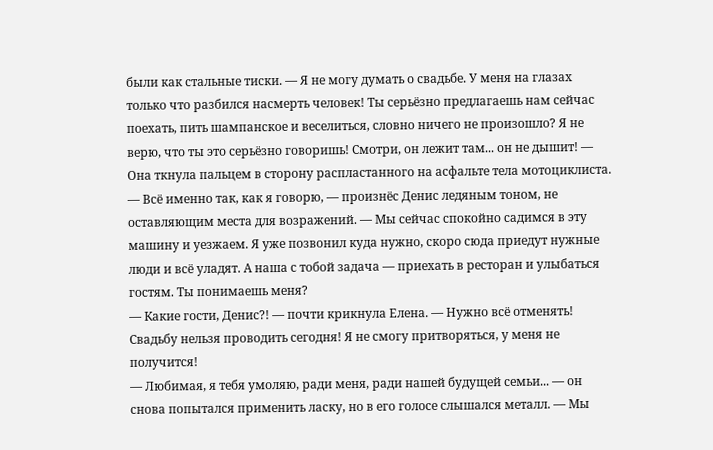были как стальные тиски. — Я не могу думать о свадьбе. У меня на глазах только что разбился насмерть человек! Ты серьёзно предлагаешь нам сейчас поехать, пить шампанское и веселиться, словно ничего не произошло? Я не верю, что ты это серьёзно говоришь! Смотри, он лежит там... он не дышит! — Она ткнула пальцем в сторону распластанного на асфальте тела мотоциклиста.
— Всё именно так, как я говорю, — произнёс Денис ледяным тоном, не оставляющим места для возражений. — Мы сейчас спокойно садимся в эту машину и уезжаем. Я уже позвонил куда нужно, скоро сюда приедут нужные люди и всё уладят. А наша с тобой задача — приехать в ресторан и улыбаться гостям. Ты понимаешь меня?
— Какие гости, Денис?! — почти крикнула Елена. — Нужно всё отменять! Свадьбу нельзя проводить сегодня! Я не смогу притворяться, у меня не получится!
— Любимая, я тебя умоляю, ради меня, ради нашей будущей семьи... — он снова попытался применить ласку, но в его голосе слышался металл. — Мы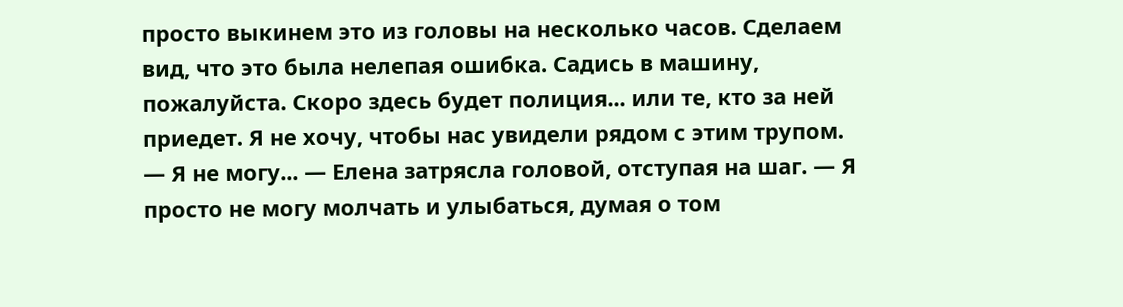просто выкинем это из головы на несколько часов. Сделаем вид, что это была нелепая ошибка. Садись в машину, пожалуйста. Скоро здесь будет полиция... или те, кто за ней приедет. Я не хочу, чтобы нас увидели рядом с этим трупом.
— Я не могу... — Елена затрясла головой, отступая на шаг. — Я просто не могу молчать и улыбаться, думая о том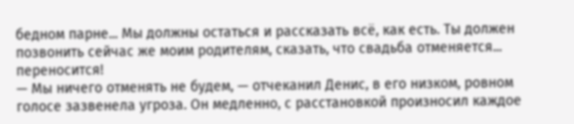бедном парне... Мы должны остаться и рассказать всё, как есть. Ты должен позвонить сейчас же моим родителям, сказать, что свадьба отменяется... переносится!
— Мы ничего отменять не будем, — отчеканил Денис, в его низком, ровном голосе зазвенела угроза. Он медленно, с расстановкой произносил каждое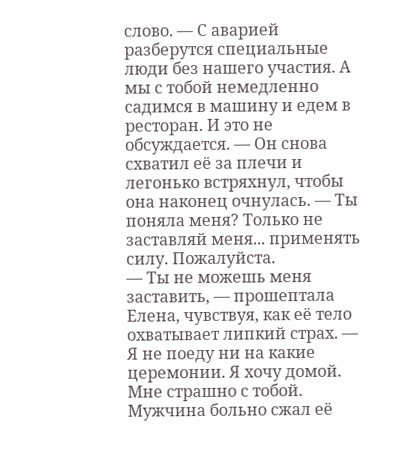слово. — С аварией разберутся специальные люди без нашего участия. А мы с тобой немедленно садимся в машину и едем в ресторан. И это не обсуждается. — Он снова схватил её за плечи и легонько встряхнул, чтобы она наконец очнулась. — Ты поняла меня? Только не заставляй меня... применять силу. Пожалуйста.
— Ты не можешь меня заставить, — прошептала Елена, чувствуя, как её тело охватывает липкий страх. — Я не поеду ни на какие церемонии. Я хочу домой. Мне страшно с тобой.
Мужчина больно сжал её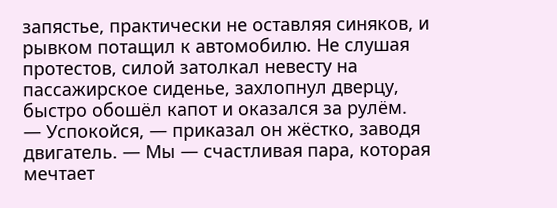запястье, практически не оставляя синяков, и рывком потащил к автомобилю. Не слушая протестов, силой затолкал невесту на пассажирское сиденье, захлопнул дверцу, быстро обошёл капот и оказался за рулём.
— Успокойся, — приказал он жёстко, заводя двигатель. — Мы — счастливая пара, которая мечтает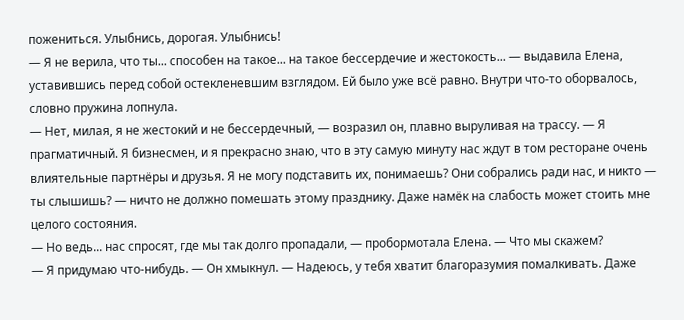пожениться. Улыбнись, дорогая. Улыбнись!
— Я не верила, что ты... способен на такое... на такое бессердечие и жестокость... — выдавила Елена, уставившись перед собой остекленевшим взглядом. Ей было уже всё равно. Внутри что-то оборвалось, словно пружина лопнула.
— Нет, милая, я не жестокий и не бессердечный, — возразил он, плавно выруливая на трассу. — Я прагматичный. Я бизнесмен, и я прекрасно знаю, что в эту самую минуту нас ждут в том ресторане очень влиятельные партнёры и друзья. Я не могу подставить их, понимаешь? Они собрались ради нас, и никто — ты слышишь? — ничто не должно помешать этому празднику. Даже намёк на слабость может стоить мне целого состояния.
— Но ведь... нас спросят, где мы так долго пропадали, — пробормотала Елена. — Что мы скажем?
— Я придумаю что-нибудь. — Он хмыкнул. — Надеюсь, у тебя хватит благоразумия помалкивать. Даже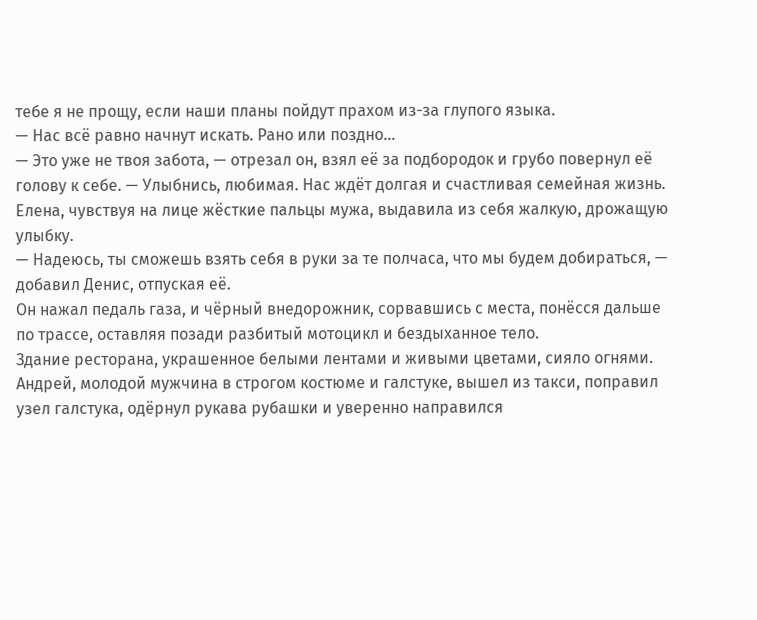тебе я не прощу, если наши планы пойдут прахом из-за глупого языка.
— Нас всё равно начнут искать. Рано или поздно...
— Это уже не твоя забота, — отрезал он, взял её за подбородок и грубо повернул её голову к себе. — Улыбнись, любимая. Нас ждёт долгая и счастливая семейная жизнь.
Елена, чувствуя на лице жёсткие пальцы мужа, выдавила из себя жалкую, дрожащую улыбку.
— Надеюсь, ты сможешь взять себя в руки за те полчаса, что мы будем добираться, — добавил Денис, отпуская её.
Он нажал педаль газа, и чёрный внедорожник, сорвавшись с места, понёсся дальше по трассе, оставляя позади разбитый мотоцикл и бездыханное тело.
Здание ресторана, украшенное белыми лентами и живыми цветами, сияло огнями. Андрей, молодой мужчина в строгом костюме и галстуке, вышел из такси, поправил узел галстука, одёрнул рукава рубашки и уверенно направился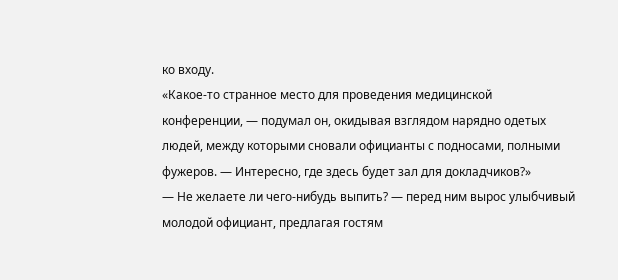ко входу.
«Какое-то странное место для проведения медицинской конференции, — подумал он, окидывая взглядом нарядно одетых людей, между которыми сновали официанты с подносами, полными фужеров. — Интересно, где здесь будет зал для докладчиков?»
— Не желаете ли чего-нибудь выпить? — перед ним вырос улыбчивый молодой официант, предлагая гостям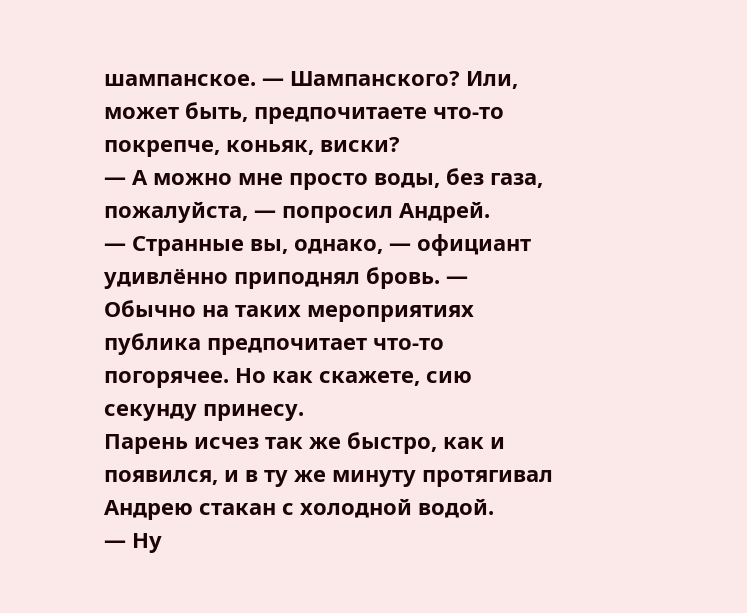шампанское. — Шампанского? Или, может быть, предпочитаете что-то покрепче, коньяк, виски?
— А можно мне просто воды, без газа, пожалуйста, — попросил Андрей.
— Странные вы, однако, — официант удивлённо приподнял бровь. — Обычно на таких мероприятиях публика предпочитает что-то погорячее. Но как скажете, сию секунду принесу.
Парень исчез так же быстро, как и появился, и в ту же минуту протягивал Андрею стакан с холодной водой.
— Ну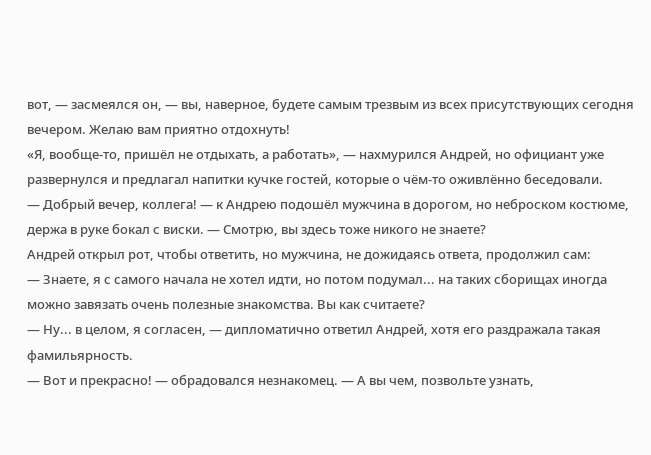вот, — засмеялся он, — вы, наверное, будете самым трезвым из всех присутствующих сегодня вечером. Желаю вам приятно отдохнуть!
«Я, вообще-то, пришёл не отдыхать, а работать», — нахмурился Андрей, но официант уже развернулся и предлагал напитки кучке гостей, которые о чём-то оживлённо беседовали.
— Добрый вечер, коллега! — к Андрею подошёл мужчина в дорогом, но неброском костюме, держа в руке бокал с виски. — Смотрю, вы здесь тоже никого не знаете?
Андрей открыл рот, чтобы ответить, но мужчина, не дожидаясь ответа, продолжил сам:
— Знаете, я с самого начала не хотел идти, но потом подумал... на таких сборищах иногда можно завязать очень полезные знакомства. Вы как считаете?
— Ну... в целом, я согласен, — дипломатично ответил Андрей, хотя его раздражала такая фамильярность.
— Вот и прекрасно! — обрадовался незнакомец. — А вы чем, позвольте узнать,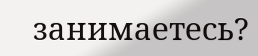занимаетесь?